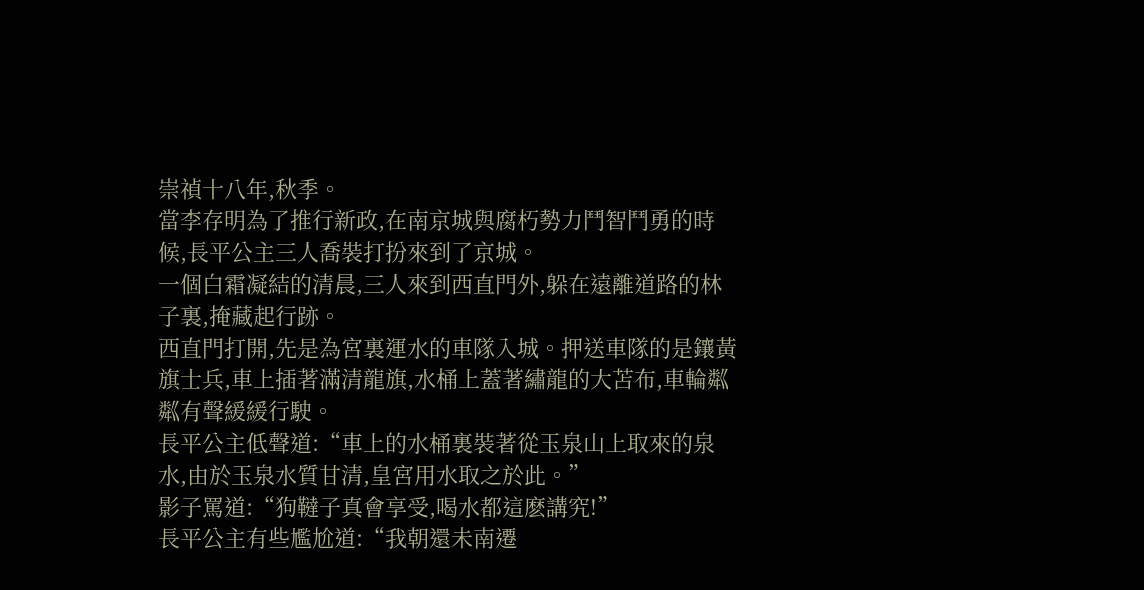崇禎十八年,秋季。
當李存明為了推行新政,在南京城與腐朽勢力鬥智鬥勇的時候,長平公主三人喬裝打扮來到了京城。
一個白霜凝結的清晨,三人來到西直門外,躲在遠離道路的林子裏,掩藏起行跡。
西直門打開,先是為宮裏運水的車隊入城。押送車隊的是鑲黃旗士兵,車上插著滿清龍旗,水桶上蓋著繡龍的大苫布,車輪粼粼有聲緩緩行駛。
長平公主低聲道:“車上的水桶裏裝著從玉泉山上取來的泉水,由於玉泉水質甘清,皇宮用水取之於此。”
影子罵道:“狗韃子真會享受,喝水都這麽講究!”
長平公主有些尷尬道:“我朝還未南遷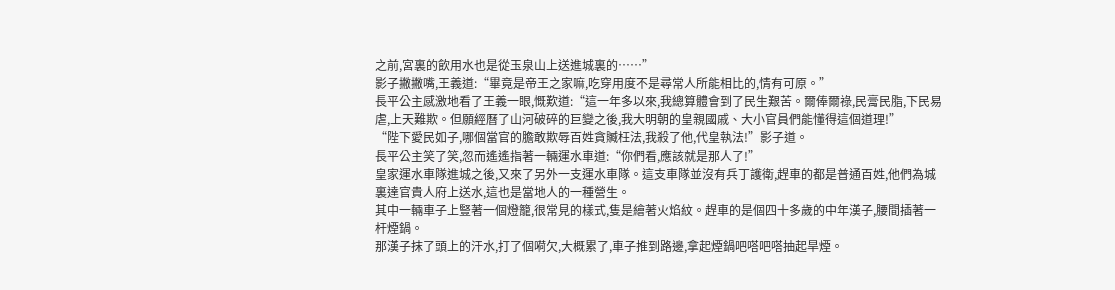之前,宮裏的飲用水也是從玉泉山上送進城裏的……”
影子撇撇嘴,王義道:“畢竟是帝王之家嘛,吃穿用度不是尋常人所能相比的,情有可原。”
長平公主感激地看了王義一眼,慨歎道:“這一年多以來,我總算體會到了民生艱苦。爾俸爾祿,民膏民脂,下民易虐,上天難欺。但願經曆了山河破碎的巨變之後,我大明朝的皇親國戚、大小官員們能懂得這個道理!”
“陛下愛民如子,哪個當官的膽敢欺辱百姓貪贓枉法,我殺了他,代皇執法!”影子道。
長平公主笑了笑,忽而遙遙指著一輛運水車道:“你們看,應該就是那人了!”
皇家運水車隊進城之後,又來了另外一支運水車隊。這支車隊並沒有兵丁護衛,趕車的都是普通百姓,他們為城裏達官貴人府上送水,這也是當地人的一種營生。
其中一輛車子上豎著一個燈籠,很常見的樣式,隻是繪著火焰紋。趕車的是個四十多歲的中年漢子,腰間插著一杆煙鍋。
那漢子抹了頭上的汗水,打了個嗬欠,大概累了,車子推到路邊,拿起煙鍋吧嗒吧嗒抽起旱煙。